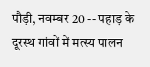पौड़ी, नवम्बर 20 -- पहाड़ के दूरस्थ गांवों में मत्स्य पालन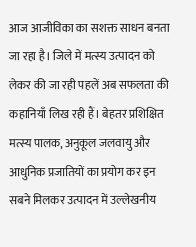आज आजीविका का सशक्त साधन बनता जा रहा है। जिले में मत्स्य उत्पादन को लेकर की जा रही पहलें अब सफलता की कहानियाँ लिख रही हैं। बेहतर प्रशिक्षित मत्स्य पालक, अनुकूल जलवायु और आधुनिक प्रजातियों का प्रयोग कर इन सबने मिलकर उत्पादन में उल्लेखनीय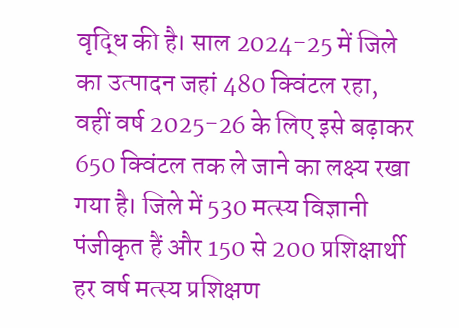वृद्धि की है। साल 2024-25 में जिले का उत्पादन जहां 480 क्विंटल रहा, वहीं वर्ष 2025-26 के लिए इसे बढ़ाकर 650 क्विंटल तक ले जाने का लक्ष्य रखा गया है। जिले में 530 मत्स्य विज्ञानी पंजीकृत हैं और 150 से 200 प्रशिक्षार्थी हर वर्ष मत्स्य प्रशिक्षण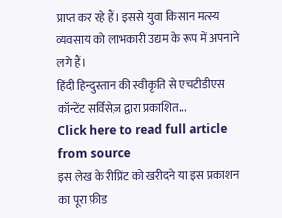प्राप्त कर रहे हैं। इससे युवा किसान मत्स्य व्यवसाय को लाभकारी उद्यम के रूप में अपनाने लगे हैं।
हिंदी हिन्दुस्तान की स्वीकृति से एचटीडीएस कॉन्टेंट सर्विसेज़ द्वारा प्रकाशित...
Click here to read full article from source
इस लेख के रीप्रिंट को खरीदने या इस प्रकाशन का पूरा फ़ीड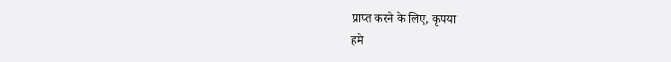प्राप्त करने के लिए, कृपया
हमे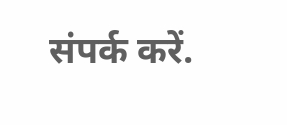संपर्क करें.